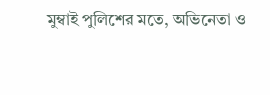মুম্বাই পুলিশের মতে, অভিনেতা ও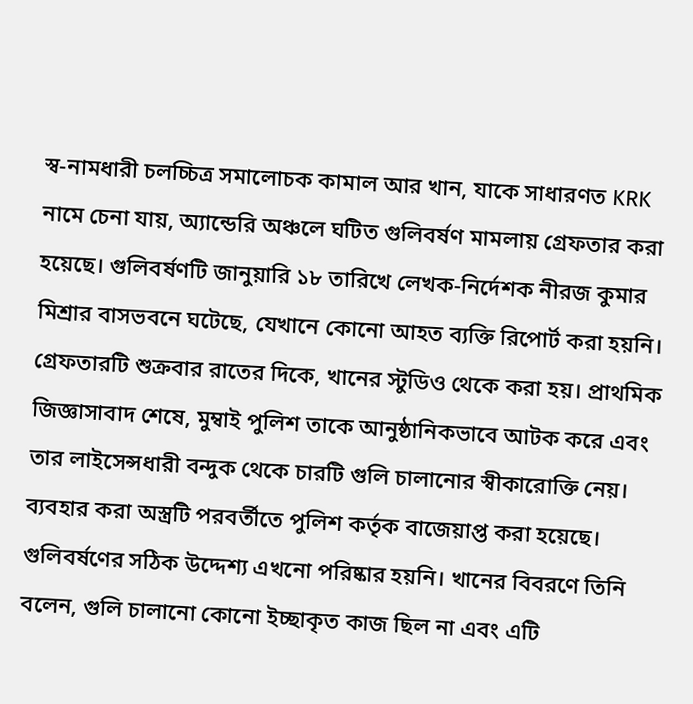স্ব-নামধারী চলচ্চিত্র সমালোচক কামাল আর খান, যাকে সাধারণত KRK নামে চেনা যায়, অ্যান্ডেরি অঞ্চলে ঘটিত গুলিবর্ষণ মামলায় গ্রেফতার করা হয়েছে। গুলিবর্ষণটি জানুয়ারি ১৮ তারিখে লেখক-নির্দেশক নীরজ কুমার মিশ্রার বাসভবনে ঘটেছে, যেখানে কোনো আহত ব্যক্তি রিপোর্ট করা হয়নি।
গ্রেফতারটি শুক্রবার রাতের দিকে, খানের স্টুডিও থেকে করা হয়। প্রাথমিক জিজ্ঞাসাবাদ শেষে, মুম্বাই পুলিশ তাকে আনুষ্ঠানিকভাবে আটক করে এবং তার লাইসেন্সধারী বন্দুক থেকে চারটি গুলি চালানোর স্বীকারোক্তি নেয়। ব্যবহার করা অস্ত্রটি পরবর্তীতে পুলিশ কর্তৃক বাজেয়াপ্ত করা হয়েছে।
গুলিবর্ষণের সঠিক উদ্দেশ্য এখনো পরিষ্কার হয়নি। খানের বিবরণে তিনি বলেন, গুলি চালানো কোনো ইচ্ছাকৃত কাজ ছিল না এবং এটি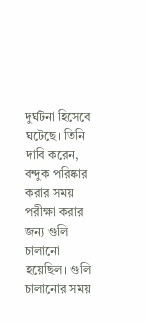দুর্ঘটনা হিসেবে ঘটেছে। তিনি দাবি করেন, বন্দুক পরিষ্কার করার সময় পরীক্ষা করার জন্য গুলি চালানো হয়েছিল। গুলি চালানোর সময়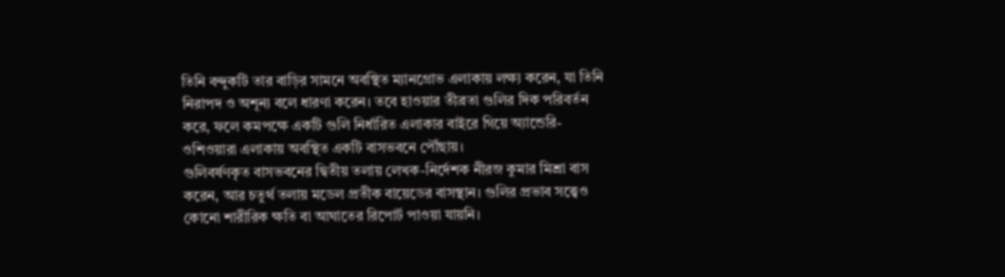তিনি বন্দুকটি তার বাড়ির সামনে অবস্থিত ম্যানগ্রোভ এলাকায় লক্ষ্য করেন, যা তিনি নিরাপদ ও অশূন্য বলে ধারণা করেন। তবে হাওয়ার তীব্রতা গুলির দিক পরিবর্তন করে, ফলে কমপক্ষে একটি গুলি নির্ধারিত এলাকার বাইরে গিয়ে অ্যান্ডেরি-ওশিওয়ারা এলাকায় অবস্থিত একটি বাসভবনে পৌঁছায়।
গুলিবর্ষণকৃত বাসভবনের দ্বিতীয় তলায় লেখক-নির্দেশক নীরজ কুমার মিশ্রা বাস করেন, আর চতুর্থ তলায় মডেল প্রতীক বায়েডের বাসস্থান। গুলির প্রভাব সত্ত্বেও কোনো শারীরিক ক্ষতি বা আঘাতের রিপোর্ট পাওয়া যায়নি।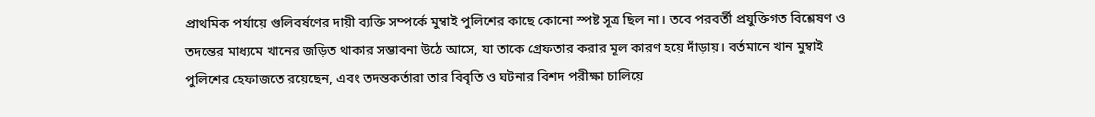প্রাথমিক পর্যায়ে গুলিবর্ষণের দায়ী ব্যক্তি সম্পর্কে মুম্বাই পুলিশের কাছে কোনো স্পষ্ট সূত্র ছিল না। তবে পরবর্তী প্রযুক্তিগত বিশ্লেষণ ও তদন্তের মাধ্যমে খানের জড়িত থাকার সম্ভাবনা উঠে আসে, যা তাকে গ্রেফতার করার মূল কারণ হয়ে দাঁড়ায়। বর্তমানে খান মুম্বাই পুলিশের হেফাজতে রয়েছেন, এবং তদন্তকর্তারা তার বিবৃতি ও ঘটনার বিশদ পরীক্ষা চালিয়ে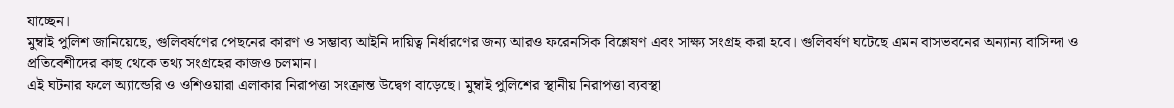যাচ্ছেন।
মুম্বাই পুলিশ জানিয়েছে, গুলিবর্ষণের পেছনের কারণ ও সম্ভাব্য আইনি দায়িত্ব নির্ধারণের জন্য আরও ফরেনসিক বিশ্লেষণ এবং সাক্ষ্য সংগ্রহ করা হবে। গুলিবর্ষণ ঘটেছে এমন বাসভবনের অন্যান্য বাসিন্দা ও প্রতিবেশীদের কাছ থেকে তথ্য সংগ্রহের কাজও চলমান।
এই ঘটনার ফলে অ্যান্ডেরি ও ওশিওয়ারা এলাকার নিরাপত্তা সংক্রান্ত উদ্বেগ বাড়েছে। মুম্বাই পুলিশের স্থানীয় নিরাপত্তা ব্যবস্থা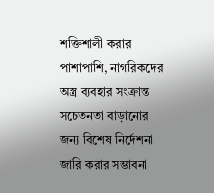শক্তিশালী করার পাশাপাশি, নাগরিকদের অস্ত্র ব্যবহার সংক্রান্ত সচেতনতা বাড়ানোর জন্য বিশেষ নির্দেশনা জারি করার সম্ভাবনা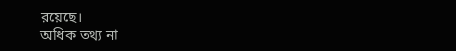রয়েছে।
অধিক তথ্য না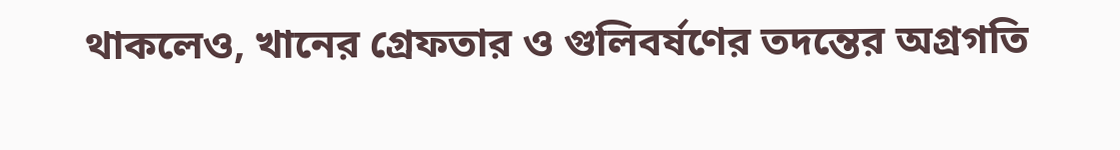থাকলেও, খানের গ্রেফতার ও গুলিবর্ষণের তদন্তের অগ্রগতি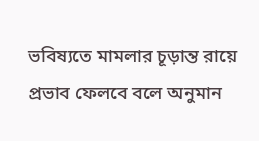ভবিষ্যতে মামলার চূড়ান্ত রায়ে প্রভাব ফেলবে বলে অনুমান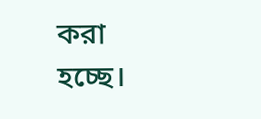করা হচ্ছে।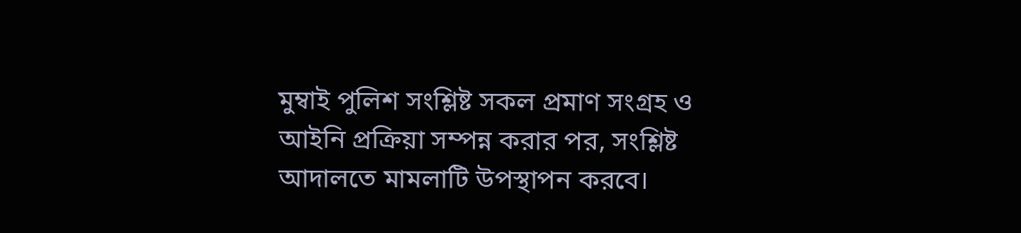মুম্বাই পুলিশ সংশ্লিষ্ট সকল প্রমাণ সংগ্রহ ও আইনি প্রক্রিয়া সম্পন্ন করার পর, সংশ্লিষ্ট আদালতে মামলাটি উপস্থাপন করবে।